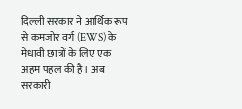दिल्ली सरकार ने आर्थिक रूप से कमजोर वर्ग (EWS) के मेधावी छात्रों के लिए एक अहम पहल की है। अब सरकारी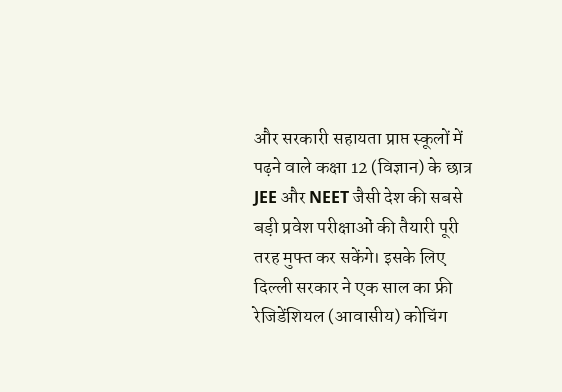और सरकारी सहायता प्राप्त स्कूलों में पढ़ने वाले कक्षा 12 (विज्ञान) के छात्र JEE और NEET जैसी देश की सबसे बड़ी प्रवेश परीक्षाओं की तैयारी पूरी तरह मुफ्त कर सकेंगे। इसके लिए दिल्ली सरकार ने एक साल का फ्री रेजिडेंशियल (आवासीय) कोचिंग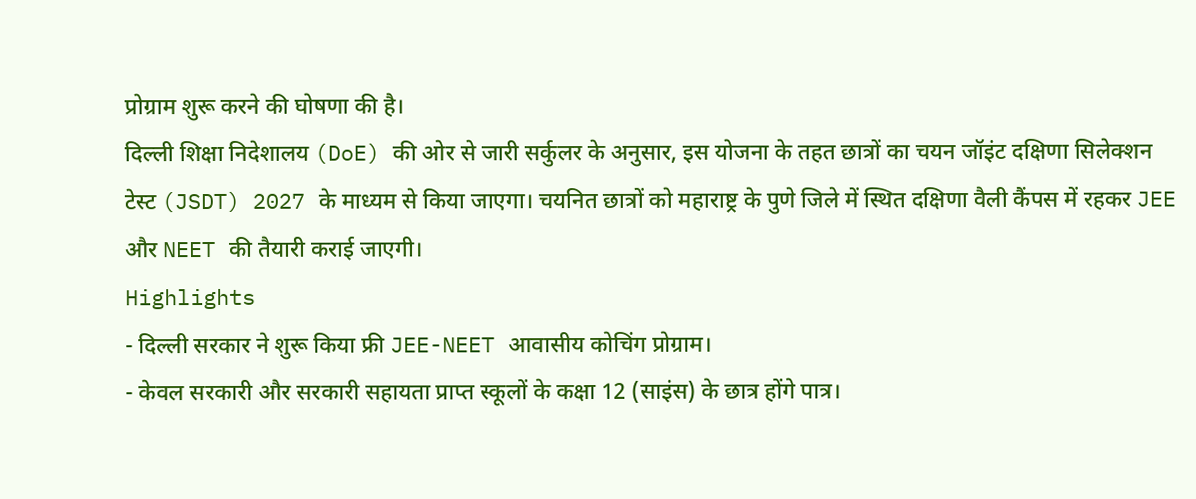प्रोग्राम शुरू करने की घोषणा की है।
दिल्ली शिक्षा निदेशालय (DoE) की ओर से जारी सर्कुलर के अनुसार, इस योजना के तहत छात्रों का चयन जॉइंट दक्षिणा सिलेक्शन टेस्ट (JSDT) 2027 के माध्यम से किया जाएगा। चयनित छात्रों को महाराष्ट्र के पुणे जिले में स्थित दक्षिणा वैली कैंपस में रहकर JEE और NEET की तैयारी कराई जाएगी।
Highlights
- दिल्ली सरकार ने शुरू किया फ्री JEE-NEET आवासीय कोचिंग प्रोग्राम।
- केवल सरकारी और सरकारी सहायता प्राप्त स्कूलों के कक्षा 12 (साइंस) के छात्र होंगे पात्र।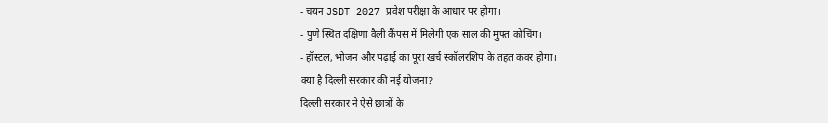- चयन JSDT 2027 प्रवेश परीक्षा के आधार पर होगा।
- पुणे स्थित दक्षिणा वैली कैंपस में मिलेगी एक साल की मुफ्त कोचिंग।
- हॉस्टल, भोजन और पढ़ाई का पूरा खर्च स्कॉलरशिप के तहत कवर होगा।
क्या है दिल्ली सरकार की नई योजना?
दिल्ली सरकार ने ऐसे छात्रों के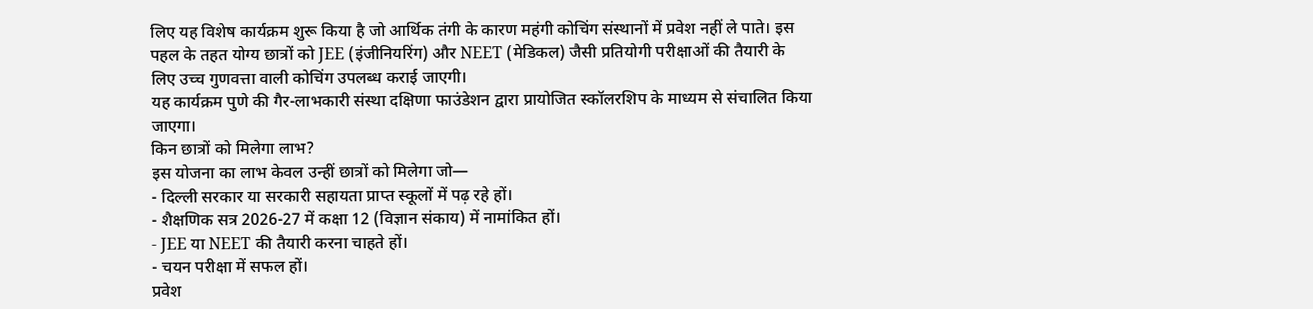लिए यह विशेष कार्यक्रम शुरू किया है जो आर्थिक तंगी के कारण महंगी कोचिंग संस्थानों में प्रवेश नहीं ले पाते। इस पहल के तहत योग्य छात्रों को JEE (इंजीनियरिंग) और NEET (मेडिकल) जैसी प्रतियोगी परीक्षाओं की तैयारी के लिए उच्च गुणवत्ता वाली कोचिंग उपलब्ध कराई जाएगी।
यह कार्यक्रम पुणे की गैर-लाभकारी संस्था दक्षिणा फाउंडेशन द्वारा प्रायोजित स्कॉलरशिप के माध्यम से संचालित किया जाएगा।
किन छात्रों को मिलेगा लाभ?
इस योजना का लाभ केवल उन्हीं छात्रों को मिलेगा जो—
- दिल्ली सरकार या सरकारी सहायता प्राप्त स्कूलों में पढ़ रहे हों।
- शैक्षणिक सत्र 2026-27 में कक्षा 12 (विज्ञान संकाय) में नामांकित हों।
- JEE या NEET की तैयारी करना चाहते हों।
- चयन परीक्षा में सफल हों।
प्रवेश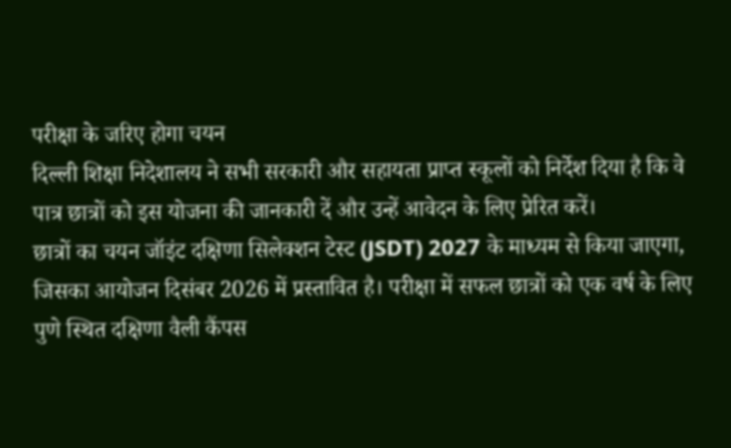परीक्षा के जरिए होगा चयन
दिल्ली शिक्षा निदेशालय ने सभी सरकारी और सहायता प्राप्त स्कूलों को निर्देश दिया है कि वे पात्र छात्रों को इस योजना की जानकारी दें और उन्हें आवेदन के लिए प्रेरित करें।
छात्रों का चयन जॉइंट दक्षिणा सिलेक्शन टेस्ट (JSDT) 2027 के माध्यम से किया जाएगा, जिसका आयोजन दिसंबर 2026 में प्रस्तावित है। परीक्षा में सफल छात्रों को एक वर्ष के लिए पुणे स्थित दक्षिणा वैली कैंपस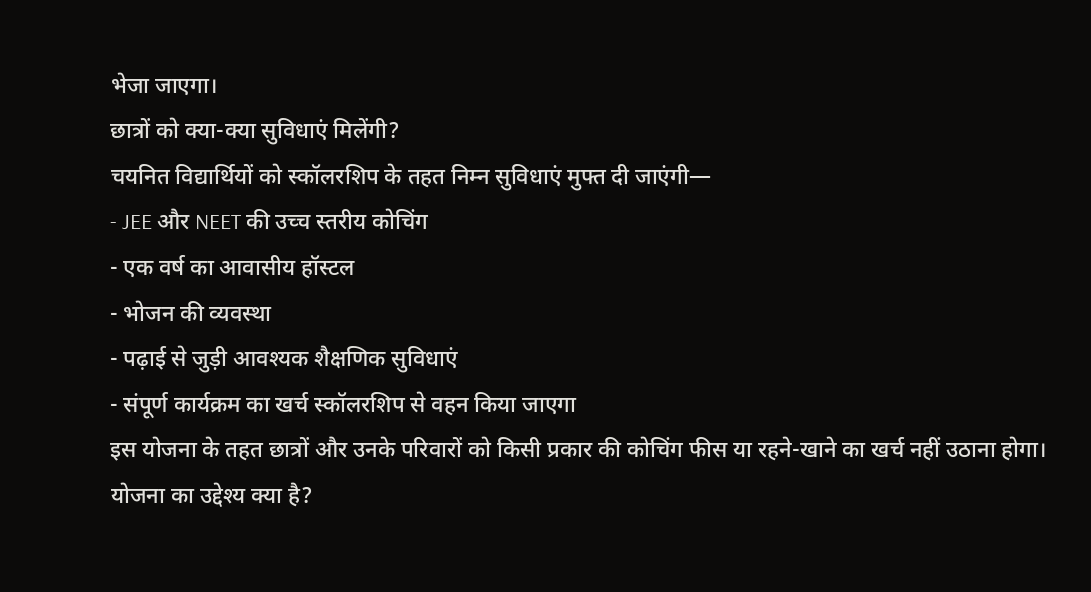भेजा जाएगा।
छात्रों को क्या-क्या सुविधाएं मिलेंगी?
चयनित विद्यार्थियों को स्कॉलरशिप के तहत निम्न सुविधाएं मुफ्त दी जाएंगी—
- JEE और NEET की उच्च स्तरीय कोचिंग
- एक वर्ष का आवासीय हॉस्टल
- भोजन की व्यवस्था
- पढ़ाई से जुड़ी आवश्यक शैक्षणिक सुविधाएं
- संपूर्ण कार्यक्रम का खर्च स्कॉलरशिप से वहन किया जाएगा
इस योजना के तहत छात्रों और उनके परिवारों को किसी प्रकार की कोचिंग फीस या रहने-खाने का खर्च नहीं उठाना होगा।
योजना का उद्देश्य क्या है?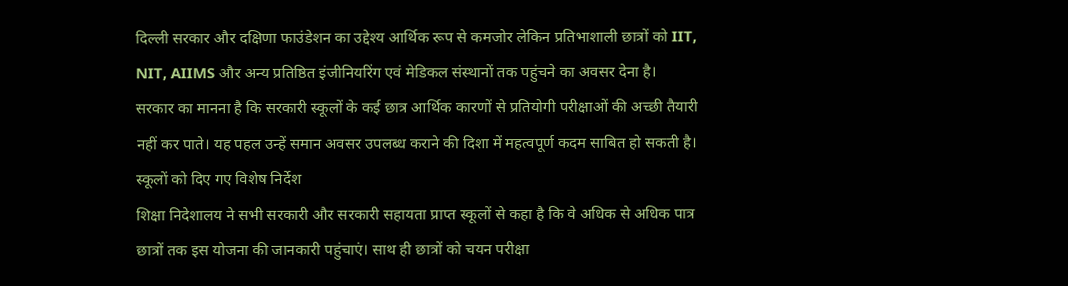दिल्ली सरकार और दक्षिणा फाउंडेशन का उद्देश्य आर्थिक रूप से कमजोर लेकिन प्रतिभाशाली छात्रों को IIT, NIT, AIIMS और अन्य प्रतिष्ठित इंजीनियरिंग एवं मेडिकल संस्थानों तक पहुंचने का अवसर देना है।
सरकार का मानना है कि सरकारी स्कूलों के कई छात्र आर्थिक कारणों से प्रतियोगी परीक्षाओं की अच्छी तैयारी नहीं कर पाते। यह पहल उन्हें समान अवसर उपलब्ध कराने की दिशा में महत्वपूर्ण कदम साबित हो सकती है।
स्कूलों को दिए गए विशेष निर्देश
शिक्षा निदेशालय ने सभी सरकारी और सरकारी सहायता प्राप्त स्कूलों से कहा है कि वे अधिक से अधिक पात्र छात्रों तक इस योजना की जानकारी पहुंचाएं। साथ ही छात्रों को चयन परीक्षा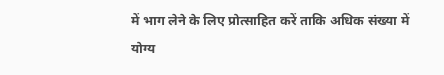में भाग लेने के लिए प्रोत्साहित करें ताकि अधिक संख्या में योग्य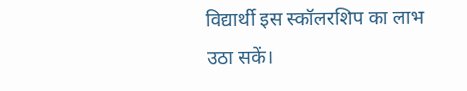विद्यार्थी इस स्कॉलरशिप का लाभ उठा सकें।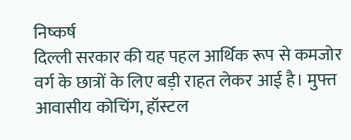निष्कर्ष
दिल्ली सरकार की यह पहल आर्थिक रूप से कमजोर वर्ग के छात्रों के लिए बड़ी राहत लेकर आई है। मुफ्त आवासीय कोचिंग, हॉस्टल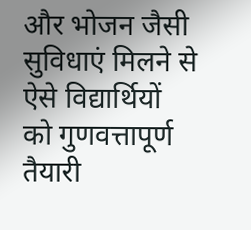और भोजन जैसी सुविधाएं मिलने से ऐसे विद्यार्थियों को गुणवत्तापूर्ण तैयारी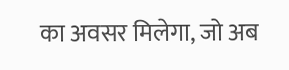का अवसर मिलेगा, जो अब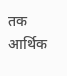तक आर्थिक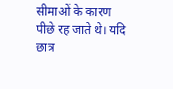सीमाओं के कारण पीछे रह जाते थे। यदि छात्र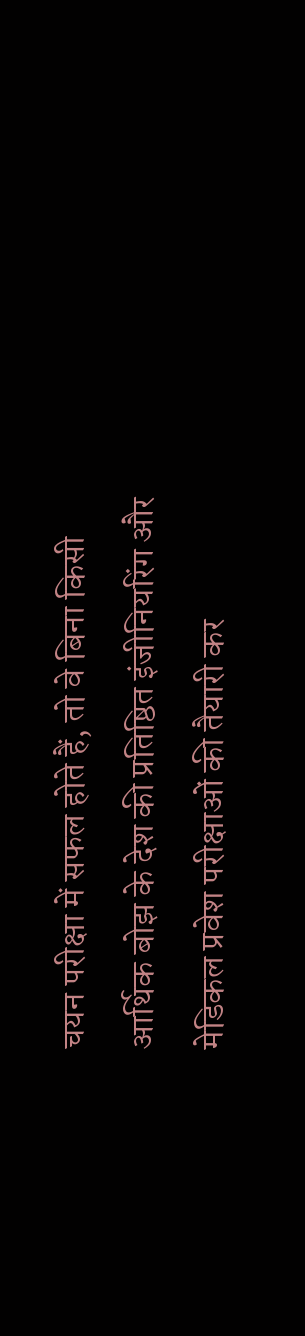चयन परीक्षा में सफल होते हैं, तो वे बिना किसी आर्थिक बोझ के देश की प्रतिष्ठित इंजीनियरिंग और मेडिकल प्रवेश परीक्षाओं की तैयारी कर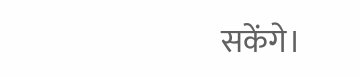सकेंगे।